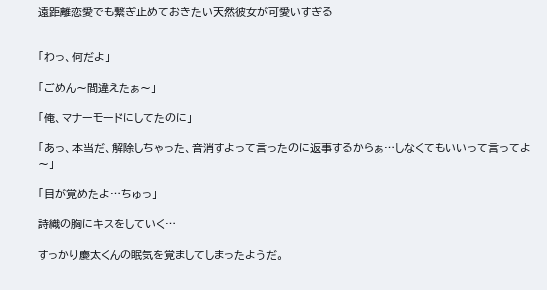遠距離恋愛でも繋ぎ止めておきたい天然彼女が可愛いすぎる


「わっ、何だよ」

「ごめん〜間違えたぁ〜」

「俺、マナーモードにしてたのに」

「あっ、本当だ、解除しちゃった、音消すよって言ったのに返事するからぁ…しなくてもいいって言ってよ〜」

「目が覚めたよ…ちゅっ」

詩織の胸にキスをしていく…

すっかり慶太くんの眠気を覚ましてしまったようだ。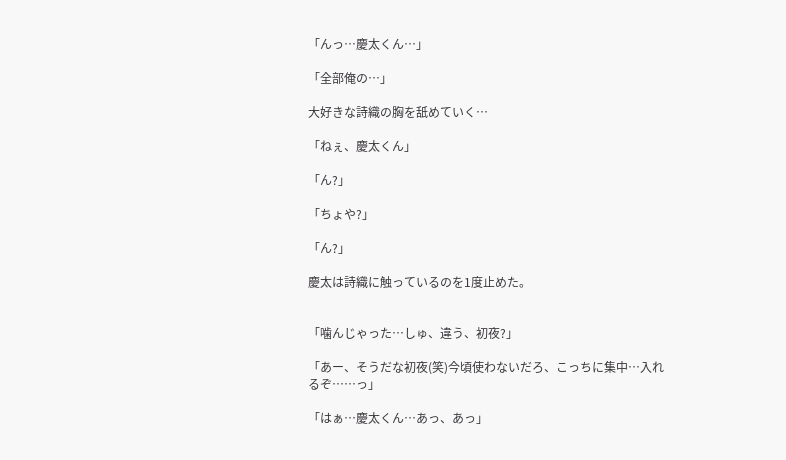「んっ…慶太くん…」

「全部俺の…」

大好きな詩織の胸を舐めていく…

「ねぇ、慶太くん」

「ん?」

「ちょや?」

「ん?」

慶太は詩織に触っているのを1度止めた。


「噛んじゃった…しゅ、違う、初夜?」

「あー、そうだな初夜(笑)今頃使わないだろ、こっちに集中…入れるぞ……っ」

「はぁ…慶太くん…あっ、あっ」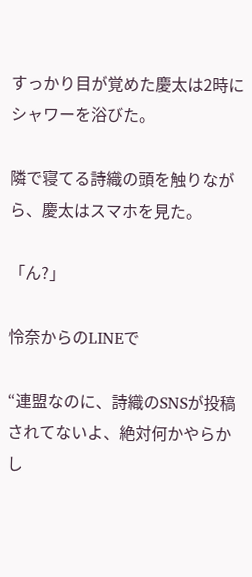すっかり目が覚めた慶太は2時にシャワーを浴びた。

隣で寝てる詩織の頭を触りながら、慶太はスマホを見た。

「ん?」

怜奈からのLINEで

“連盟なのに、詩織のSNSが投稿されてないよ、絶対何かやらかし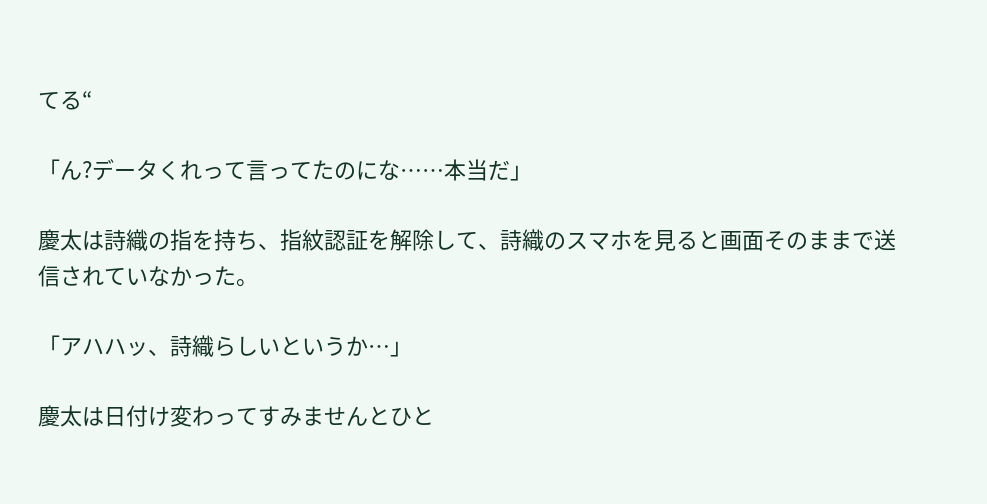てる“

「ん?データくれって言ってたのにな……本当だ」

慶太は詩織の指を持ち、指紋認証を解除して、詩織のスマホを見ると画面そのままで送信されていなかった。

「アハハッ、詩織らしいというか…」

慶太は日付け変わってすみませんとひと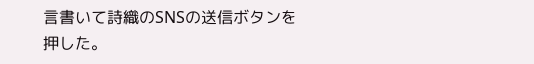言書いて詩織のSNSの送信ボタンを押した。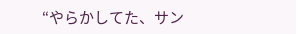“やらかしてた、サン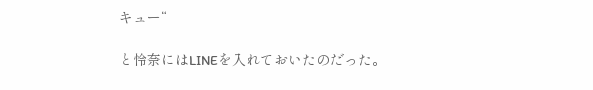キュー“

と怜奈にはLINEを入れておいたのだった。